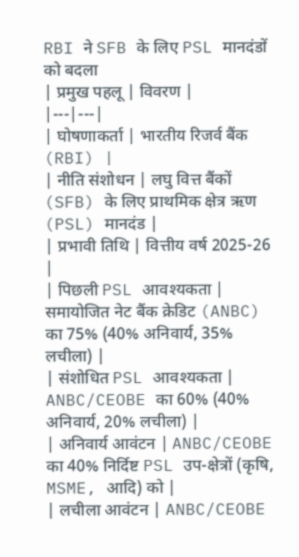RBI ने SFB के लिए PSL मानदंडों को बदला
| प्रमुख पहलू | विवरण |
|---|---|
| घोषणाकर्ता | भारतीय रिजर्व बैंक (RBI) |
| नीति संशोधन | लघु वित्त बैंकों (SFB) के लिए प्राथमिक क्षेत्र ऋण (PSL) मानदंड |
| प्रभावी तिथि | वित्तीय वर्ष 2025-26 |
| पिछली PSL आवश्यकता | समायोजित नेट बैंक क्रेडिट (ANBC) का 75% (40% अनिवार्य, 35% लचीला) |
| संशोधित PSL आवश्यकता | ANBC/CEOBE का 60% (40% अनिवार्य, 20% लचीला) |
| अनिवार्य आवंटन | ANBC/CEOBE का 40% निर्दिष्ट PSL उप-क्षेत्रों (कृषि, MSME, आदि) को |
| लचीला आवंटन | ANBC/CEOBE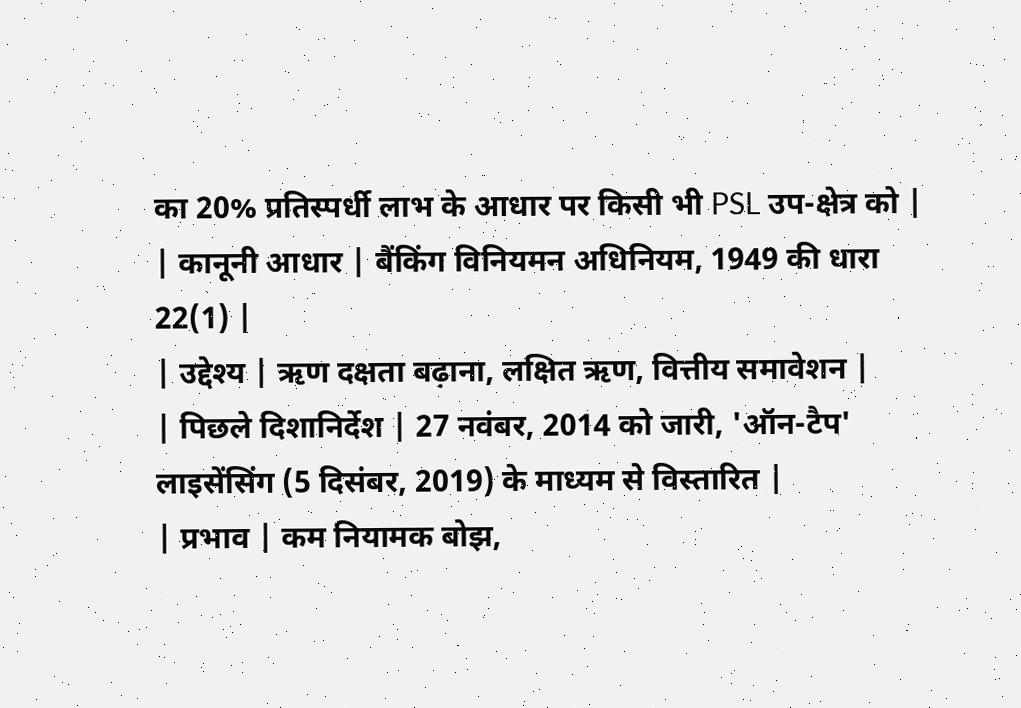का 20% प्रतिस्पर्धी लाभ के आधार पर किसी भी PSL उप-क्षेत्र को |
| कानूनी आधार | बैंकिंग विनियमन अधिनियम, 1949 की धारा 22(1) |
| उद्देश्य | ऋण दक्षता बढ़ाना, लक्षित ऋण, वित्तीय समावेशन |
| पिछले दिशानिर्देश | 27 नवंबर, 2014 को जारी, 'ऑन-टैप' लाइसेंसिंग (5 दिसंबर, 2019) के माध्यम से विस्तारित |
| प्रभाव | कम नियामक बोझ,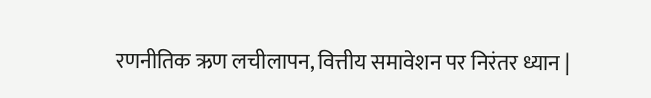रणनीतिक ऋण लचीलापन, वित्तीय समावेशन पर निरंतर ध्यान |